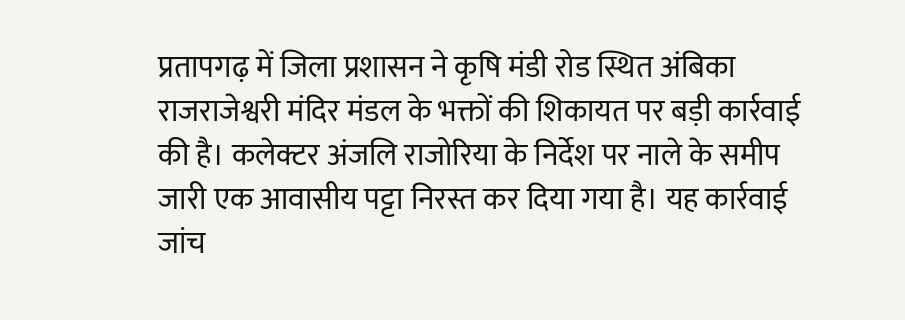प्रतापगढ़ में जिला प्रशासन ने कृषि मंडी रोड स्थित अंबिका राजराजेश्वरी मंदिर मंडल के भक्तों की शिकायत पर बड़ी कार्रवाई की है। कलेक्टर अंजलि राजोरिया के निर्देश पर नाले के समीप जारी एक आवासीय पट्टा निरस्त कर दिया गया है। यह कार्रवाई जांच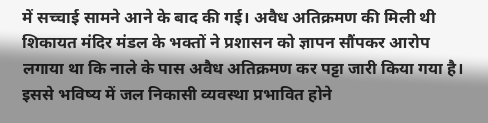में सच्चाई सामने आने के बाद की गई। अवैध अतिक्रमण की मिली थी शिकायत मंदिर मंडल के भक्तों ने प्रशासन को ज्ञापन सौंपकर आरोप लगाया था कि नाले के पास अवैध अतिक्रमण कर पट्टा जारी किया गया है। इससे भविष्य में जल निकासी व्यवस्था प्रभावित होने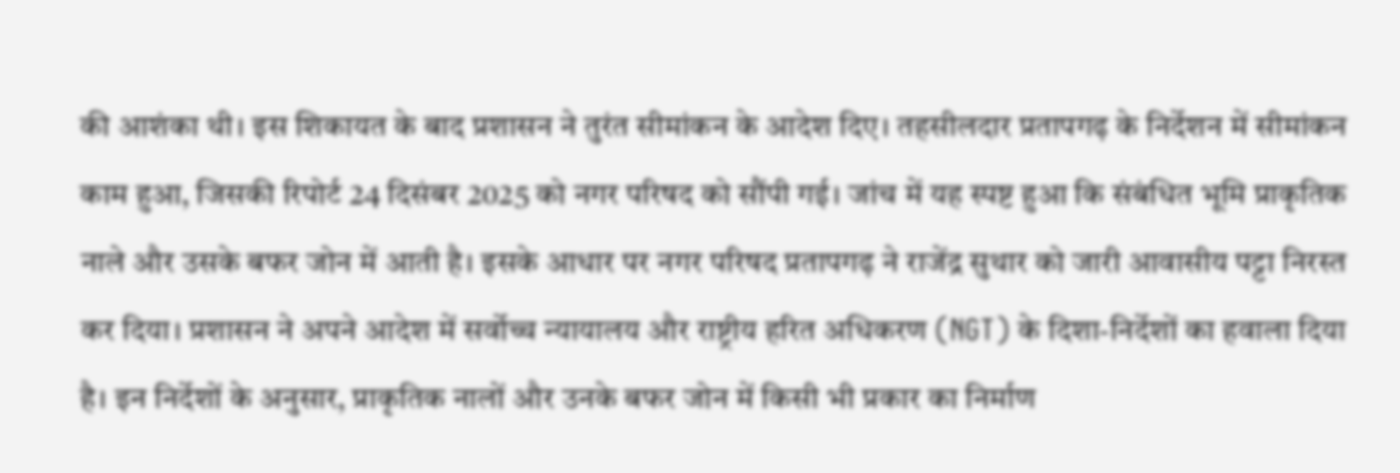की आशंका थी। इस शिकायत के बाद प्रशासन ने तुरंत सीमांकन के आदेश दिए। तहसीलदार प्रतापगढ़ के निर्देशन में सीमांकन काम हुआ, जिसकी रिपोर्ट 24 दिसंबर 2025 को नगर परिषद को सौंपी गई। जांच में यह स्पष्ट हुआ कि संबंधित भूमि प्राकृतिक नाले और उसके बफर जोन में आती है। इसके आधार पर नगर परिषद प्रतापगढ़ ने राजेंद्र सुथार को जारी आवासीय पट्टा निरस्त कर दिया। प्रशासन ने अपने आदेश में सर्वोच्च न्यायालय और राष्ट्रीय हरित अधिकरण (NGT) के दिशा-निर्देशों का हवाला दिया है। इन निर्देशों के अनुसार, प्राकृतिक नालों और उनके बफर जोन में किसी भी प्रकार का निर्माण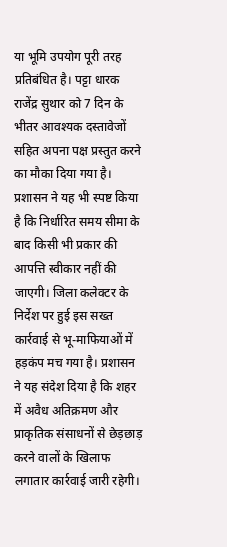या भूमि उपयोग पूरी तरह प्रतिबंधित है। पट्टा धारक राजेंद्र सुथार को 7 दिन के भीतर आवश्यक दस्तावेजों सहित अपना पक्ष प्रस्तुत करने का मौका दिया गया है। प्रशासन ने यह भी स्पष्ट किया है कि निर्धारित समय सीमा के बाद किसी भी प्रकार की आपत्ति स्वीकार नहीं की जाएगी। जिला कलेक्टर के निर्देश पर हुई इस सख्त कार्रवाई से भू-माफियाओं में हड़कंप मच गया है। प्रशासन ने यह संदेश दिया है कि शहर में अवैध अतिक्रमण और प्राकृतिक संसाधनों से छेड़छाड़ करने वालों के खिलाफ लगातार कार्रवाई जारी रहेगी।